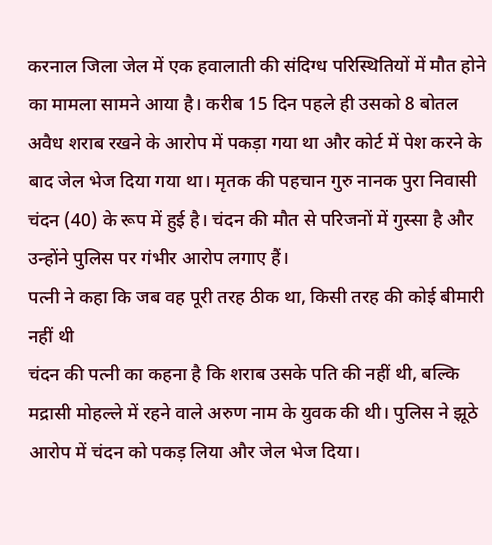करनाल जिला जेल में एक हवालाती की संदिग्ध परिस्थितियों में मौत होने का मामला सामने आया है। करीब 15 दिन पहले ही उसको 8 बोतल अवैध शराब रखने के आरोप में पकड़ा गया था और कोर्ट में पेश करने के बाद जेल भेज दिया गया था। मृतक की पहचान गुरु नानक पुरा निवासी चंदन (40) के रूप में हुई है। चंदन की मौत से परिजनों में गुस्सा है और उन्होंने पुलिस पर गंभीर आरोप लगाए हैं।
पत्नी ने कहा कि जब वह पूरी तरह ठीक था, किसी तरह की कोई बीमारी नहीं थी
चंदन की पत्नी का कहना है कि शराब उसके पति की नहीं थी, बल्कि मद्रासी मोहल्ले में रहने वाले अरुण नाम के युवक की थी। पुलिस ने झूठे आरोप में चंदन को पकड़ लिया और जेल भेज दिया।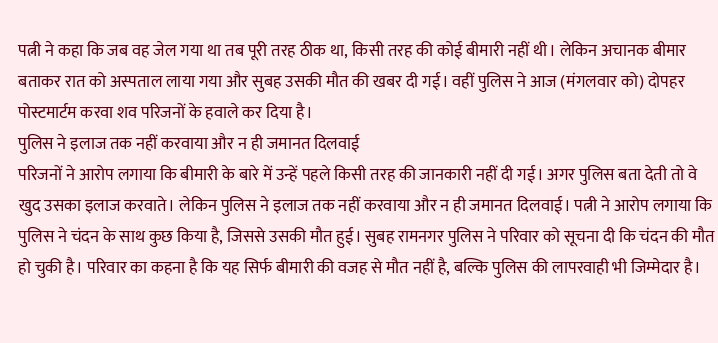पत्नी ने कहा कि जब वह जेल गया था तब पूरी तरह ठीक था, किसी तरह की कोई बीमारी नहीं थी। लेकिन अचानक बीमार बताकर रात को अस्पताल लाया गया और सुबह उसकी मौत की खबर दी गई। वहीं पुलिस ने आज (मंगलवार को) दोपहर पोस्टमार्टम करवा शव परिजनों के हवाले कर दिया है।
पुलिस ने इलाज तक नहीं करवाया और न ही जमानत दिलवाई
परिजनों ने आरोप लगाया कि बीमारी के बारे में उन्हें पहले किसी तरह की जानकारी नहीं दी गई। अगर पुलिस बता देती तो वे खुद उसका इलाज करवाते। लेकिन पुलिस ने इलाज तक नहीं करवाया और न ही जमानत दिलवाई। पत्नी ने आरोप लगाया कि पुलिस ने चंदन के साथ कुछ किया है, जिससे उसकी मौत हुई। सुबह रामनगर पुलिस ने परिवार को सूचना दी कि चंदन की मौत हो चुकी है। परिवार का कहना है कि यह सिर्फ बीमारी की वजह से मौत नहीं है, बल्कि पुलिस की लापरवाही भी जिम्मेदार है।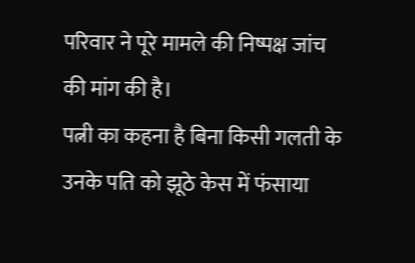परिवार ने पूरे मामले की निष्पक्ष जांच की मांग की है।
पत्नी का कहना है बिना किसी गलती के उनके पति को झूठे केस में फंसाया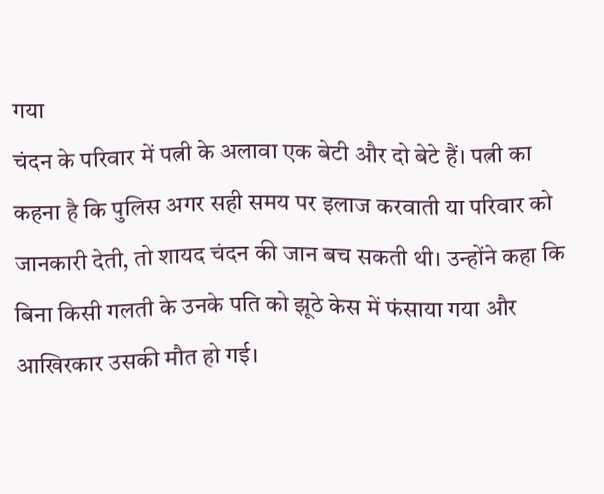गया
चंदन के परिवार में पत्नी के अलावा एक बेटी और दो बेटे हैं। पत्नी का कहना है कि पुलिस अगर सही समय पर इलाज करवाती या परिवार को जानकारी देती, तो शायद चंदन की जान बच सकती थी। उन्होंने कहा कि बिना किसी गलती के उनके पति को झूठे केस में फंसाया गया और आखिरकार उसकी मौत हो गई।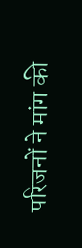परिजनों ने मांग की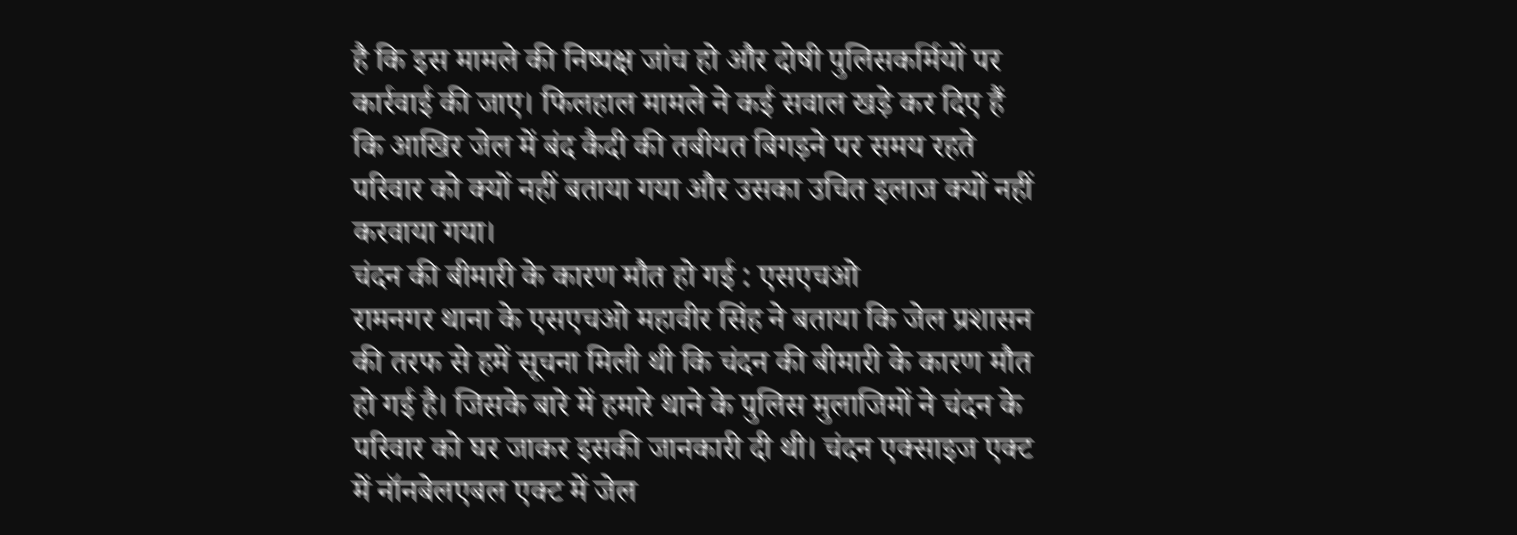है कि इस मामले की निष्पक्ष जांच हो और दोषी पुलिसकर्मियों पर कार्रवाई की जाए। फिलहाल मामले ने कई सवाल खड़े कर दिए हैं कि आखिर जेल में बंद कैदी की तबीयत बिगड़ने पर समय रहते परिवार को क्यों नहीं बताया गया और उसका उचित इलाज क्यों नहीं करवाया गया।
चंदन की बीमारी के कारण मौत हो गई : एसएचओ
रामनगर थाना के एसएचओ महावीर सिंह ने बताया कि जेल प्रशासन की तरफ से हमें सूचना मिली थी कि चंदन की बीमारी के कारण मौत हो गई है। जिसके बारे में हमारे थाने के पुलिस मुलाजिमों ने चंदन के परिवार को घर जाकर इसकी जानकारी दी थी। चंदन एक्साइज एक्ट में नॉनबेलएबल एक्ट में जेल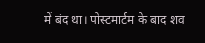में बंद था। पोस्टमार्टम के बाद शव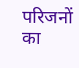परिजनों का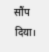सौंप दिया।